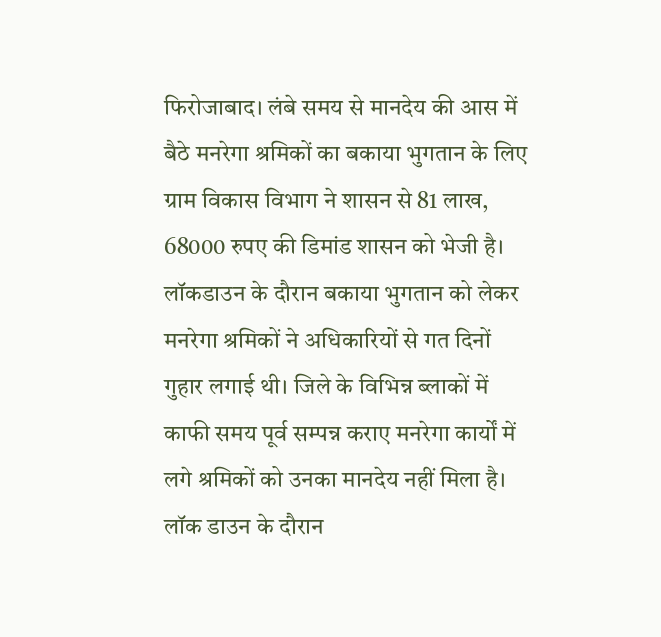फिरोजाबाद। लंबे समय से मानदेय की आस में बैठे मनरेगा श्रमिकों का बकाया भुगतान के लिए ग्राम विकास विभाग ने शासन से 81 लाख, 68000 रुपए की डिमांड शासन को भेजी है। लॉकडाउन के दौरान बकाया भुगतान को लेकर मनरेगा श्रमिकों ने अधिकारियों से गत दिनों गुहार लगाई थी। जिले के विभिन्न ब्लाकों में काफी समय पूर्व सम्पन्न कराए मनरेगा कार्यों में लगे श्रमिकों को उनका मानदेय नहीं मिला है। लॉक डाउन के दौरान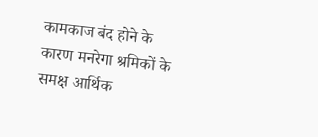कामकाज बंद होने के कारण मनरेगा श्रमिकों के समक्ष आर्थिक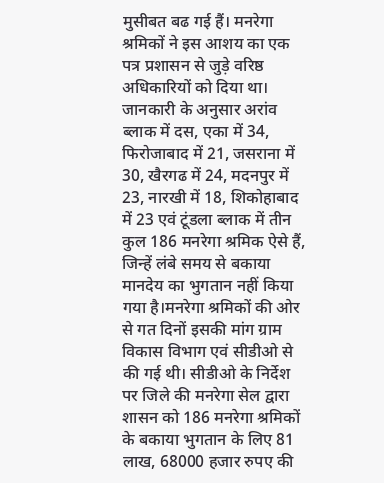मुसीबत बढ गई हैं। मनरेगा श्रमिकों ने इस आशय का एक पत्र प्रशासन से जुड़े वरिष्ठ अधिकारियों को दिया था। जानकारी के अनुसार अरांव ब्लाक में दस, एका में 34, फिरोजाबाद में 21, जसराना में 30, खैरगढ में 24, मदनपुर में 23, नारखी में 18, शिकोहाबाद में 23 एवं टूंडला ब्लाक में तीन कुल 186 मनरेगा श्रमिक ऐसे हैं, जिन्हें लंबे समय से बकाया मानदेय का भुगतान नहीं किया गया है।मनरेगा श्रमिकों की ओर से गत दिनों इसकी मांग ग्राम विकास विभाग एवं सीडीओ से की गई थी। सीडीओ के निर्देश पर जिले की मनरेगा सेल द्वारा शासन को 186 मनरेगा श्रमिकों के बकाया भुगतान के लिए 81 लाख, 68000 हजार रुपए की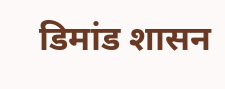डिमांड शासन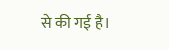से की गई है।